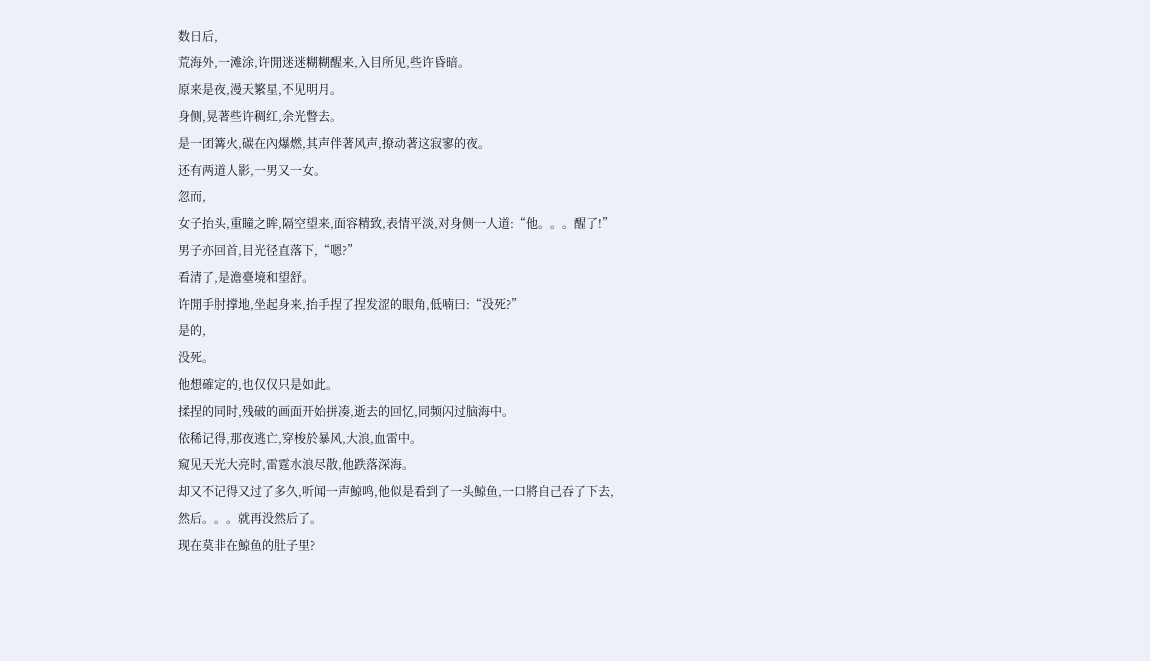数日后,
荒海外,一滩涂,许閒迷迷糊糊醒来,入目所见,些许昏暗。
原来是夜,漫天繁星,不见明月。
身侧,晃著些许稠红,余光瞥去。
是一团篝火,碳在內爆燃,其声伴著风声,撩动著这寂寥的夜。
还有两道人影,一男又一女。
忽而,
女子抬头,重瞳之眸,隔空望来,面容精致,表情平淡,对身侧一人道:“他。。。醒了!”
男子亦回首,目光径直落下,“嗯?”
看清了,是澹臺境和望舒。
许閒手肘撑地,坐起身来,抬手捏了捏发涩的眼角,低喃曰:“没死?”
是的,
没死。
他想確定的,也仅仅只是如此。
揉捏的同时,残破的画面开始拼凑,逝去的回忆,同频闪过脑海中。
依稀记得,那夜逃亡,穿梭於暴风,大浪,血雷中。
窥见天光大亮时,雷霆水浪尽散,他跌落深海。
却又不记得又过了多久,听闻一声鯨鸣,他似是看到了一头鯨鱼,一口將自己吞了下去,
然后。。。就再没然后了。
现在莫非在鯨鱼的肚子里?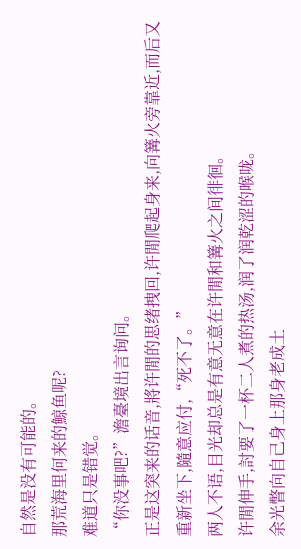自然是没有可能的。
那荒海里何来的鯨鱼呢?
难道只是错觉。
“你没事吧?”澹臺境出言询问。
正是这突来的话音,將许閒的思绪拽回,许閒爬起身来,向篝火旁靠近,而后又重新坐下,隨意应付,“死不了。”
两人不语,目光却总是有意无意在许閒和篝火之间徘徊。
许閒伸手,討要了一杯二人煮的热汤,润了润乾涩的喉咙。
余光瞥向自己身上那身老成土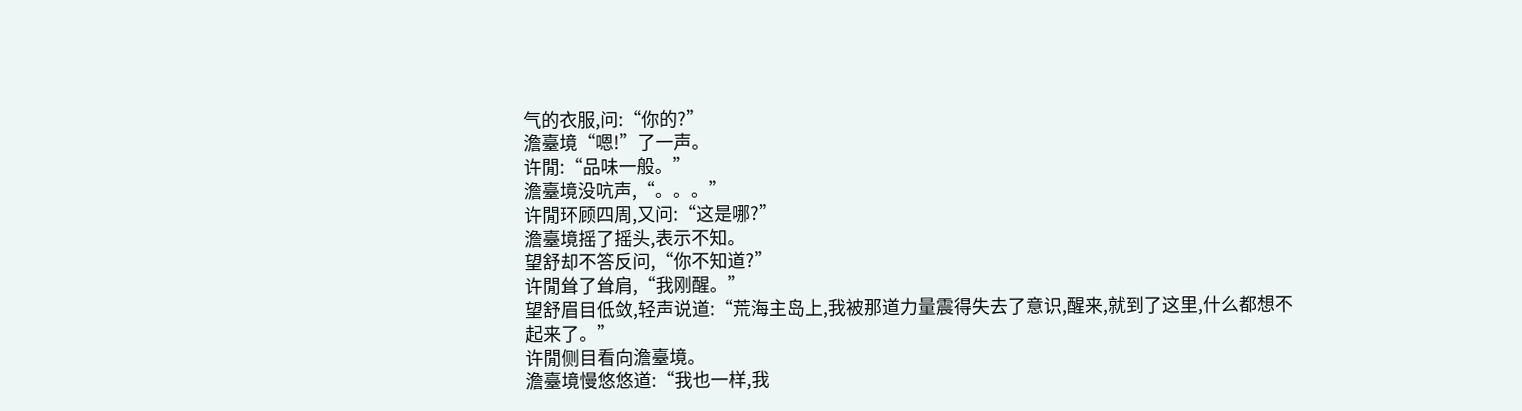气的衣服,问:“你的?”
澹臺境“嗯!”了一声。
许閒:“品味一般。”
澹臺境没吭声,“。。。”
许閒环顾四周,又问:“这是哪?”
澹臺境摇了摇头,表示不知。
望舒却不答反问,“你不知道?”
许閒耸了耸肩,“我刚醒。”
望舒眉目低敛,轻声说道:“荒海主岛上,我被那道力量震得失去了意识,醒来,就到了这里,什么都想不起来了。”
许閒侧目看向澹臺境。
澹臺境慢悠悠道:“我也一样,我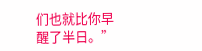们也就比你早醒了半日。”